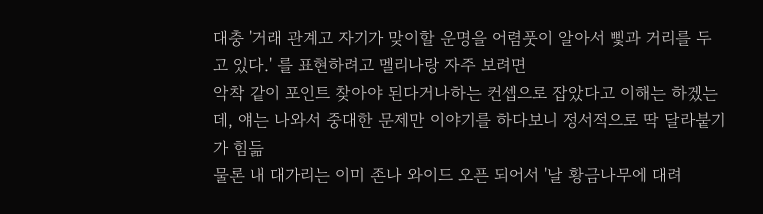대충 '거래 관계고 자기가 맞이할 운명을 어렴풋이 알아서 삧과 거리를 두고 있다.' 를 표현하려고 멜리나랑 자주 보려면
악착 같이 포인트 찾아야 된다거나하는 컨셉으로 잡았다고 이해는 하겠는데, 얘는 나와서 중대한 문제만 이야기를 하다보니 정서적으로 딱 달라붙기가 힘듦
물론 내 대가리는 이미 존나 와이드 오픈 되어서 '날 황금나무에 대려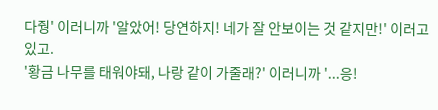다줭' 이러니까 '알았어! 당연하지! 네가 잘 안보이는 것 같지만!' 이러고 있고.
'황금 나무를 태워야돼, 나랑 같이 가줄래?' 이러니까 '...응!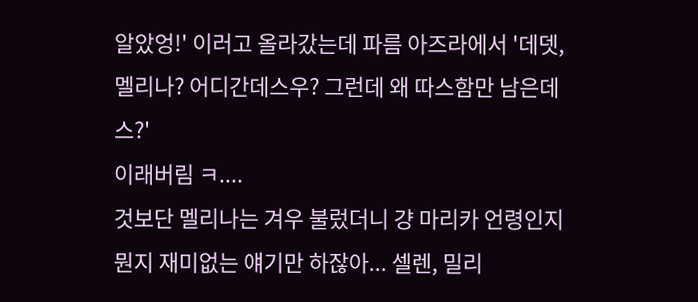알았엉!' 이러고 올라갔는데 파름 아즈라에서 '데뎃, 멜리나? 어디간데스우? 그런데 왜 따스함만 남은데스?'
이래버림 ㅋ....
것보단 멜리나는 겨우 불렀더니 걍 마리카 언령인지 뭔지 재미없는 얘기만 하잖아... 셀렌, 밀리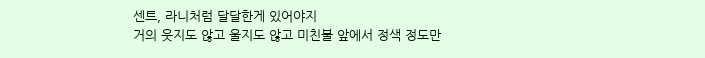센트, 라니처럼 달달한게 있어야지
거의 웃지도 않고 울지도 않고 미친불 앞에서 정색 정도만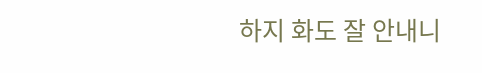하지 화도 잘 안내니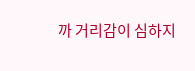까 거리감이 심하지